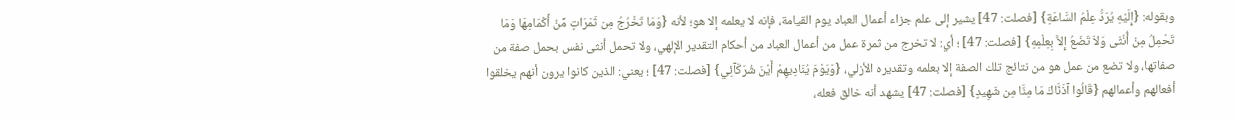وبقوله: {إِلَيْهِ يُرَدُّ عِلْمُ السَّاعَةِ} [فصلت: 47] يشير إلى علم جزاء أعمال العباد يوم القيامة، فإنه لا يعلمه إلا هو؛ لأنه {وَمَا تَخْرُجُ مِن ثَمَرَاتٍ مِّنْ أَكْمَامِهَا وَمَا تَحْمِلُ مِنْ أُنْثَى وَلاَ تَضَعُ إِلاَّ بِعِلْمِهِ} [فصلت: 47] ؛ أي: لا تخرج من ثمرة عمل من أعمال العباد من أحكام التقدير الإلهي، ولا تحمل أنثى نفس بحمل صفة من صفاتها، ولا تضع من عمل هو من نتائج تلك الصفة إلا بعلمه وتقديره الأزلي، {وَيَوْمَ يُنَادِيهِمْ أَيْنَ شُرَكَآئِي} [فصلت: 47] ؛ يعني: الذين كانوا يرون أنهم يخلقوا أفعالهم وأعمالهم {قَالُوا آذَنَّاكَ مَا مِنَّا مِن شَهِيدٍ} [فصلت: 47] يشهد أنه خالق فعله،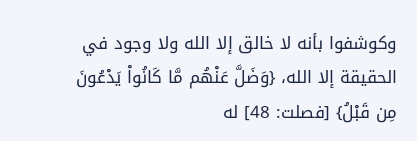وكوشفوا بأنه لا خالق إلا الله ولا وجود في الحقيقة إلا الله، {وَضَلَّ عَنْهُم مَّا كَانُواْ يَدْعُونَ مِن قَبْلُ} [فصلت: 48] له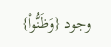وجود {وَظَنُّواْ}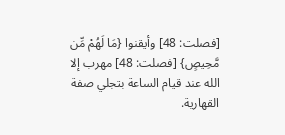[فصلت: 48] وأيقنوا {مَا لَهُمْ مِّن مَّحِيصٍ} [فصلت: 48] مهرب إلا الله عند قيام الساعة بتجلي صفة القهارية.